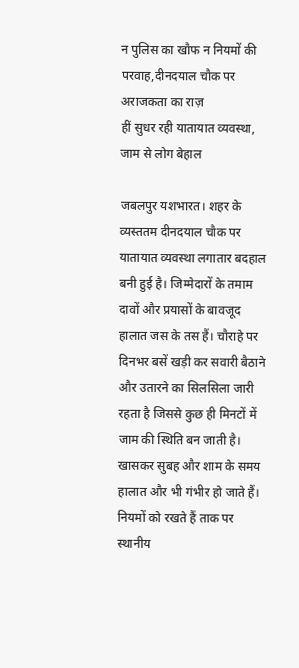न पुलिस का खौफ न नियमों की परवाह,दीनदयाल चौक पर अराजकता का राज़
हीं सुधर रही यातायात व्यवस्था, जाम से लोग बेहाल

जबलपुर यशभारत। शहर के व्यस्ततम दीनदयाल चौक पर यातायात व्यवस्था लगातार बदहाल बनी हुई है। जिम्मेदारों के तमाम दावों और प्रयासों के बावजूद हालात जस के तस हैं। चौराहे पर दिनभर बसें खड़ी कर सवारी बैठाने और उतारने का सिलसिला जारी रहता है जिससे कुछ ही मिनटों में जाम की स्थिति बन जाती है। खासकर सुबह और शाम के समय हालात और भी गंभीर हो जाते हैं।
नियमों को रखते हैं ताक पर
स्थानीय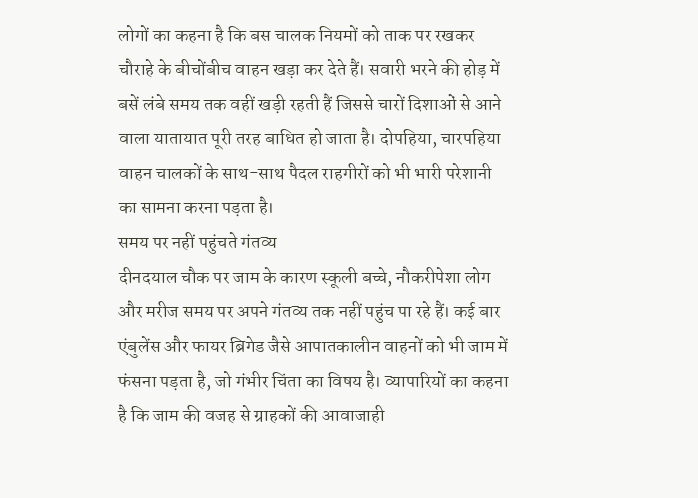लोगों का कहना है कि बस चालक नियमों को ताक पर रखकर चौराहे के बीचोंबीच वाहन खड़ा कर देते हैं। सवारी भरने की होड़ में बसें लंबे समय तक वहीं खड़ी रहती हैं जिससे चारों दिशाओं से आने वाला यातायात पूरी तरह बाधित हो जाता है। दोपहिया, चारपहिया वाहन चालकों के साथ-साथ पैदल राहगीरों को भी भारी परेशानी का सामना करना पड़ता है।
समय पर नहीं पहुंचते गंतव्य
दीनदयाल चौक पर जाम के कारण स्कूली बच्चे, नौकरीपेशा लोग और मरीज समय पर अपने गंतव्य तक नहीं पहुंच पा रहे हैं। कई बार एंबुलेंस और फायर ब्रिगेड जैसे आपातकालीन वाहनों को भी जाम में फंसना पड़ता है, जो गंभीर चिंता का विषय है। व्यापारियों का कहना है कि जाम की वजह से ग्राहकों की आवाजाही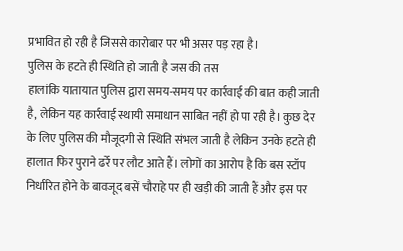प्रभावित हो रही है जिससे कारोबार पर भी असर पड़ रहा है।
पुलिस के हटते ही स्थिति हो जाती है जस की तस
हालांकि यातायात पुलिस द्वारा समय-समय पर कार्रवाई की बात कही जाती है, लेकिन यह कार्रवाई स्थायी समाधान साबित नहीं हो पा रही है। कुछ देर के लिए पुलिस की मौजूदगी से स्थिति संभल जाती है लेकिन उनके हटते ही हालात फिर पुराने ढर्रे पर लौट आते हैं। लोगों का आरोप है कि बस स्टॉप निर्धारित होने के बावजूद बसें चौराहे पर ही खड़ी की जाती हैं और इस पर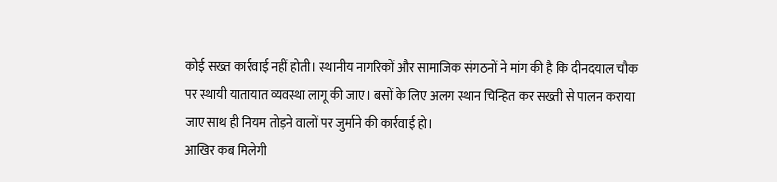कोई सख्त कार्रवाई नहीं होती। स्थानीय नागरिकों और सामाजिक संगठनों ने मांग की है कि दीनदयाल चौक पर स्थायी यातायात व्यवस्था लागू की जाए। बसों के लिए अलग स्थान चिन्हित कर सख्ती से पालन कराया जाए साथ ही नियम तोड़ने वालों पर जुर्माने की कार्रवाई हो।
आखिर कब मिलेगी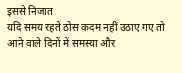इससे निजात
यदि समय रहते ठोस कदम नहीं उठाए गए तो आने वाले दिनों में समस्या और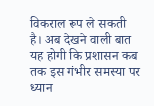विकराल रूप ले सकती है। अब देखने वाली बात यह होगी कि प्रशासन कब तक इस गंभीर समस्या पर ध्यान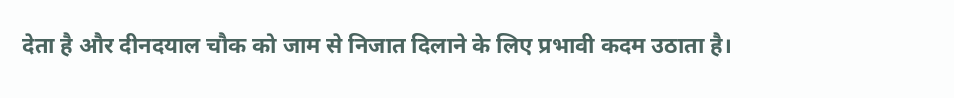देता है और दीनदयाल चौक को जाम से निजात दिलाने के लिए प्रभावी कदम उठाता है।